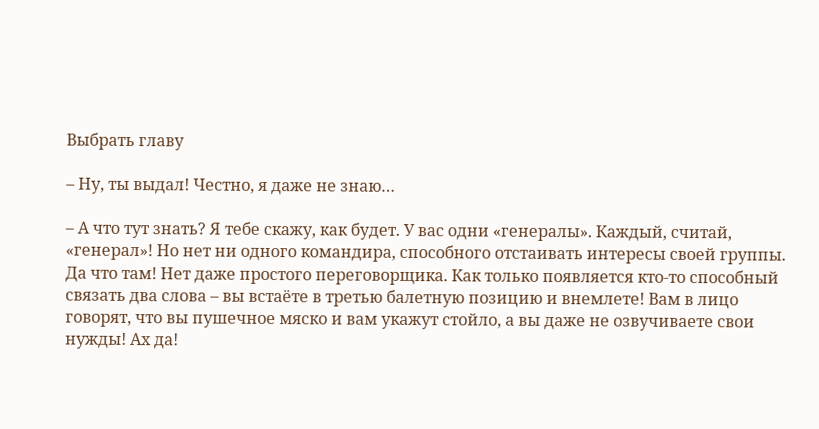Выбрать главу

– Ну, ты выдал! Честно, я даже не знаю…

– А что тут знать? Я тебе скажу, как будет. У вас одни «генералы». Каждый, считай, «генерал»! Но нет ни одного командира, способного отстаивать интересы своей группы. Да что там! Нет даже простого переговорщика. Как только появляется кто-то способный связать два слова – вы встаёте в третью балетную позицию и внемлете! Вам в лицо говорят, что вы пушечное мяско и вам укажут стойло, а вы даже не озвучиваете свои нужды! Ах да!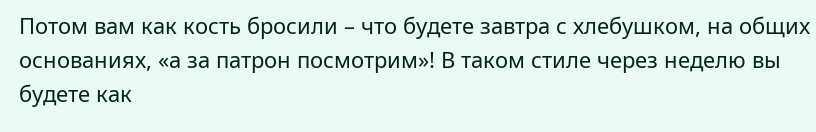Потом вам как кость бросили – что будете завтра с хлебушком, на общих основаниях, «а за патрон посмотрим»! В таком стиле через неделю вы будете как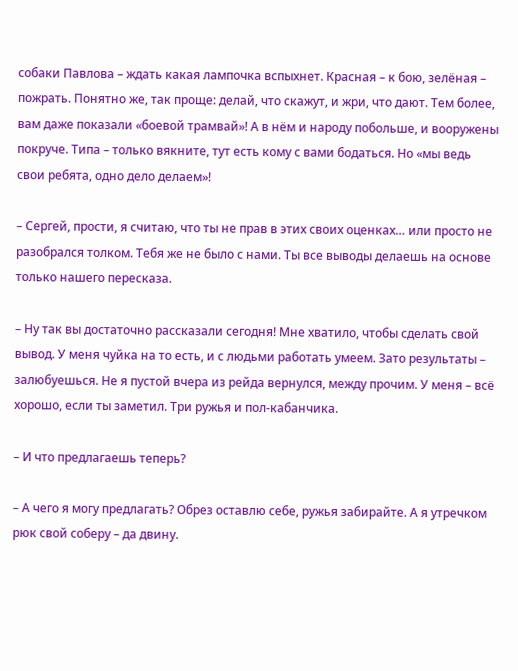собаки Павлова – ждать какая лампочка вспыхнет. Красная – к бою, зелёная – пожрать. Понятно же, так проще: делай, что скажут, и жри, что дают. Тем более, вам даже показали «боевой трамвай»! А в нём и народу побольше, и вооружены покруче. Типа – только вякните, тут есть кому с вами бодаться. Но «мы ведь свои ребята, одно дело делаем»!

– Сергей, прости, я считаю, что ты не прав в этих своих оценках… или просто не разобрался толком. Тебя же не было с нами. Ты все выводы делаешь на основе только нашего пересказа.

– Ну так вы достаточно рассказали сегодня! Мне хватило, чтобы сделать свой вывод. У меня чуйка на то есть, и с людьми работать умеем. Зато результаты – залюбуешься. Не я пустой вчера из рейда вернулся, между прочим. У меня – всё хорошо, если ты заметил. Три ружья и пол-кабанчика.

– И что предлагаешь теперь?

– А чего я могу предлагать? Обрез оставлю себе, ружья забирайте. А я утречком рюк свой соберу – да двину.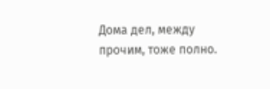Дома дел, между прочим, тоже полно.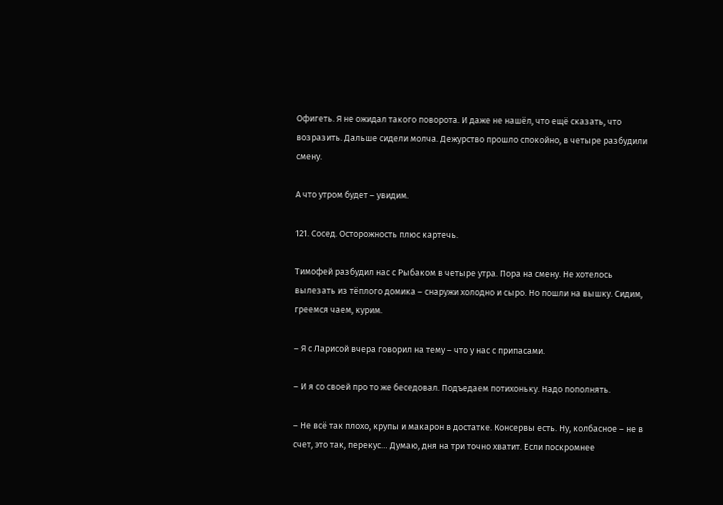Офигеть. Я не ожидал такого поворота. И даже не нашёл, что ещё сказать, что возразить. Дальше сидели молча. Дежурство прошло спокойно, в четыре разбудили смену.

А что утром будет – увидим.

121. Сосед. Осторожность плюс картечь.

Тимофей разбудил нас с Рыбаком в четыре утра. Пора на смену. Не хотелось вылезать из тёплого домика – снаружи холодно и сыро. Но пошли на вышку. Сидим, греемся чаем, курим.

– Я с Ларисой вчера говорил на тему – что у нас с припасами.

– И я со своей про то же беседовал. Подъедаем потихоньку. Надо пополнять.

– Не всё так плохо, крупы и макарон в достатке. Консервы есть. Ну, колбасное – не в счет, это так, перекус… Думаю, дня на три точно хватит. Если поскромнее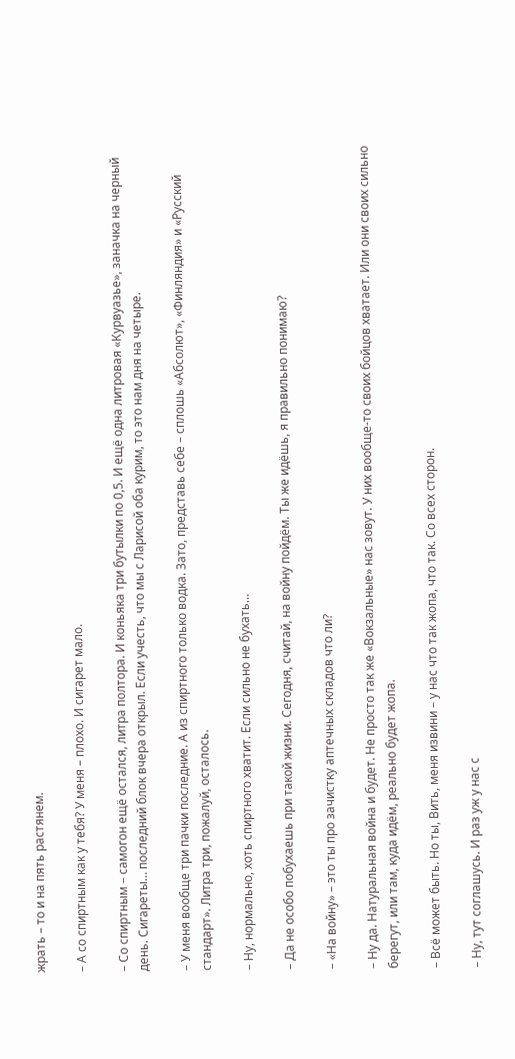жрать – то и на пять растянем.

– А со спиртным как у тебя? У меня – плохо. И сигарет мало.

– Со спиртным – самогон ещё остался, литра полтора. И коньяка три бутылки по 0,5. И ещё одна литровая «Курвуазье», заначка на черный день. Сигареты… последний блок вчера открыл. Если учесть, что мы с Ларисой оба курим, то это нам дня на четыре.

– У меня вообще три пачки последние. А из спиртного только водка. Зато, представь себе – сплошь «Абсолют», «Финляндия» и «Русский стандарт». Литра три, пожалуй, осталось.

– Ну, нормально, хоть спиртного хватит. Если сильно не бухать…

– Да не особо побухаешь при такой жизни. Сегодня, считай, на войну пойдём. Ты же идёшь, я правильно понимаю?

– «На войну» – это ты про зачистку аптечных складов что ли?

– Ну да. Натуральная война и будет. Не просто так же «Вокзальные» нас зовут. У них вообще-то своих бойцов хватает. Или они своих сильно берегут, или там, куда идём, реально будет жопа.

– Всё может быть. Но ты, Вить, меня извини – у нас что так жопа, что так. Со всех сторон.

– Ну, тут соглашусь. И раз уж у нас с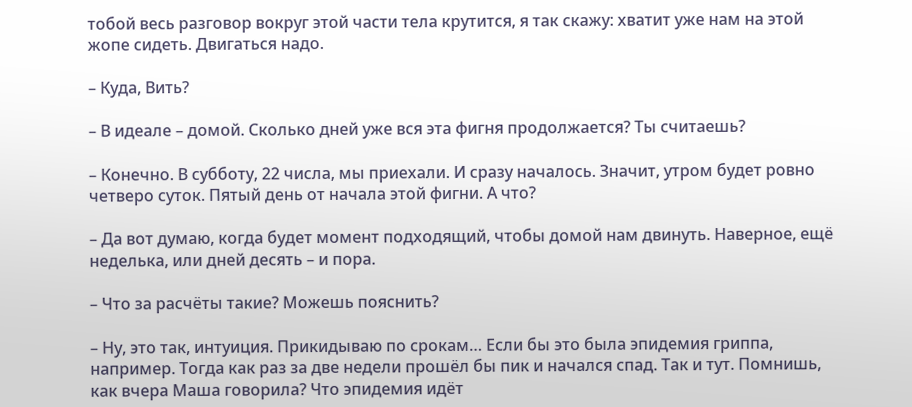тобой весь разговор вокруг этой части тела крутится, я так скажу: хватит уже нам на этой жопе сидеть. Двигаться надо.

– Куда, Вить?

– В идеале – домой. Сколько дней уже вся эта фигня продолжается? Ты считаешь?

– Конечно. В субботу, 22 числа, мы приехали. И сразу началось. Значит, утром будет ровно четверо суток. Пятый день от начала этой фигни. А что?

– Да вот думаю, когда будет момент подходящий, чтобы домой нам двинуть. Наверное, ещё неделька, или дней десять – и пора.

– Что за расчёты такие? Можешь пояснить?

– Ну, это так, интуиция. Прикидываю по срокам… Если бы это была эпидемия гриппа, например. Тогда как раз за две недели прошёл бы пик и начался спад. Так и тут. Помнишь, как вчера Маша говорила? Что эпидемия идёт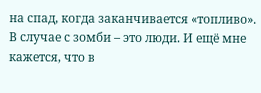на спад, когда заканчивается «топливо». В случае с зомби – это люди. И ещё мне кажется, что в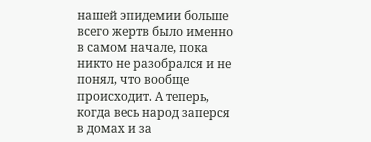нашей эпидемии больше всего жертв было именно в самом начале, пока никто не разобрался и не понял, что вообще происходит. А теперь, когда весь народ заперся в домах и за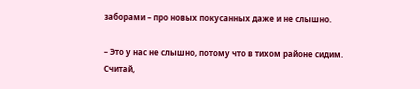заборами – про новых покусанных даже и не слышно.

– Это у нас не слышно, потому что в тихом районе сидим. Считай,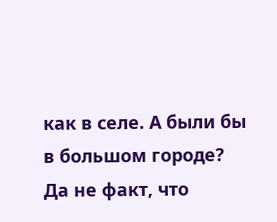как в селе. А были бы в большом городе? Да не факт, что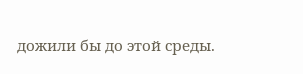дожили бы до этой среды.